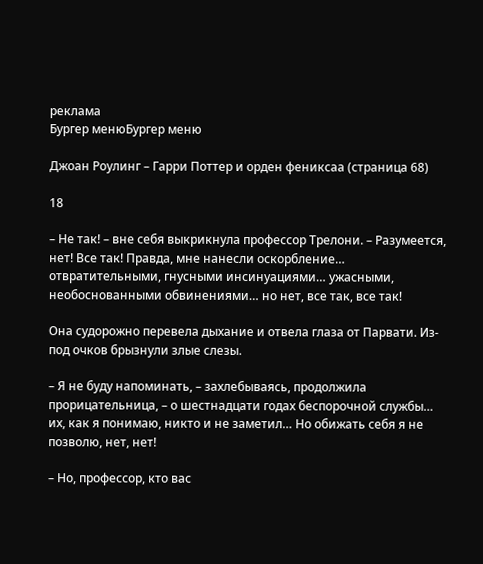реклама
Бургер менюБургер меню

Джоан Роулинг – Гарри Поттер и орден фениксаа (страница 68)

18

– Не так! – вне себя выкрикнула профессор Трелони. – Разумеется, нет! Все так! Правда, мне нанесли оскорбление… отвратительными, гнусными инсинуациями… ужасными, необоснованными обвинениями… но нет, все так, все так!

Она судорожно перевела дыхание и отвела глаза от Парвати. Из-под очков брызнули злые слезы.

– Я не буду напоминать, – захлебываясь, продолжила прорицательница, – о шестнадцати годах беспорочной службы… их, как я понимаю, никто и не заметил… Но обижать себя я не позволю, нет, нет!

– Но, профессор, кто вас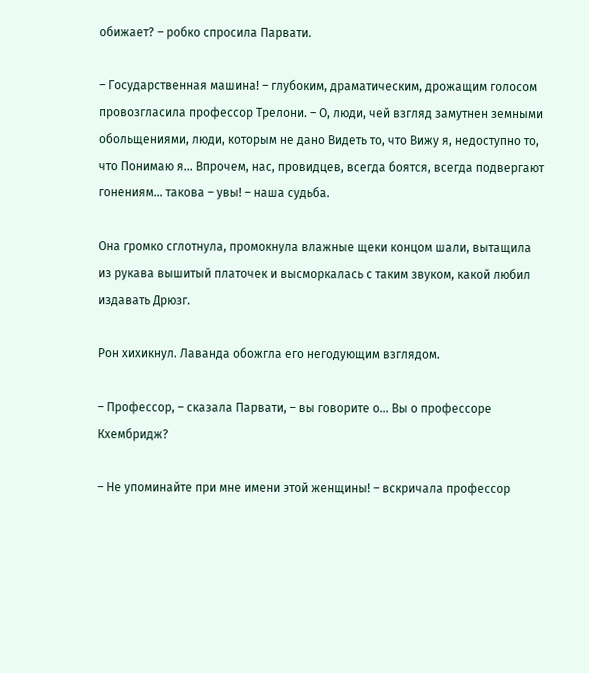обижает? – робко спросила Парвати.

– Государственная машина! – глубоким, драматическим, дрожащим голосом провозгласила профессор Трелони. – О, люди, чей взгляд замутнен земными обольщениями, люди, которым не дано Видеть то, что Вижу я, недоступно то, что Понимаю я… Впрочем, нас, провидцев, всегда боятся, всегда подвергают гонениям… такова – увы! – наша судьба.

Она громко сглотнула, промокнула влажные щеки концом шали, вытащила из рукава вышитый платочек и высморкалась с таким звуком, какой любил издавать Дрюзг.

Рон хихикнул. Лаванда обожгла его негодующим взглядом.

– Профессор, – сказала Парвати, – вы говорите о… Вы о профессоре Кхембридж?

– Не упоминайте при мне имени этой женщины! – вскричала профессор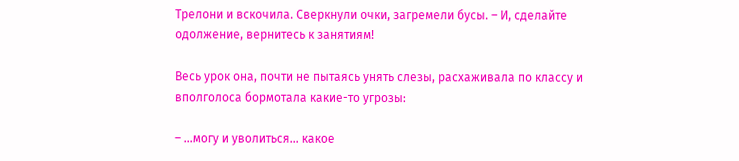Трелони и вскочила. Сверкнули очки, загремели бусы. – И, сделайте одолжение, вернитесь к занятиям!

Весь урок она, почти не пытаясь унять слезы, расхаживала по классу и вполголоса бормотала какие-то угрозы:

– …могу и уволиться… какое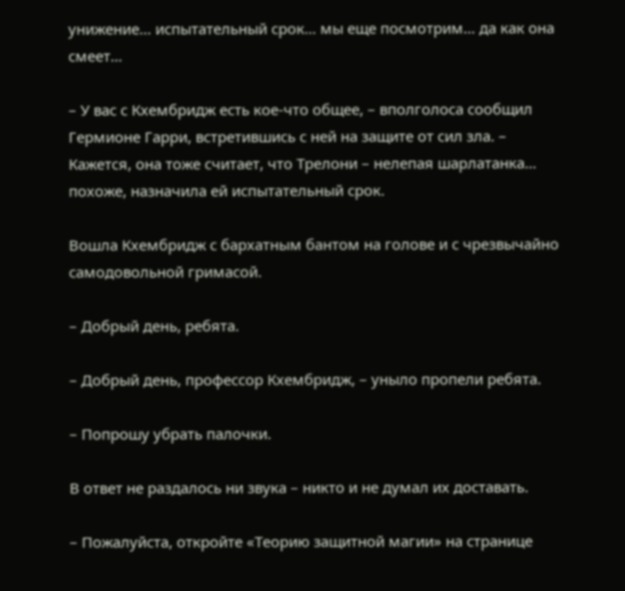унижение… испытательный срок… мы еще посмотрим… да как она смеет…

– У вас с Кхембридж есть кое-что общее, – вполголоса сообщил Гермионе Гарри, встретившись с ней на защите от сил зла. – Кажется, она тоже считает, что Трелони – нелепая шарлатанка… похоже, назначила ей испытательный срок.

Вошла Кхембридж с бархатным бантом на голове и с чрезвычайно самодовольной гримасой.

– Добрый день, ребята.

– Добрый день, профессор Кхембридж, – уныло пропели ребята.

– Попрошу убрать палочки.

В ответ не раздалось ни звука – никто и не думал их доставать.

– Пожалуйста, откройте «Теорию защитной магии» на странице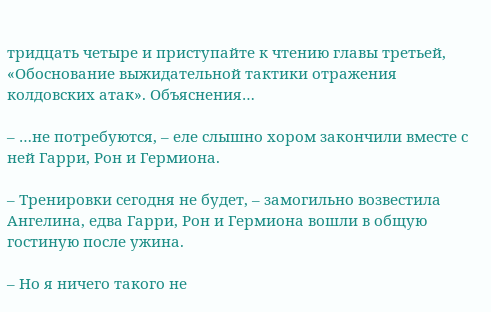тридцать четыре и приступайте к чтению главы третьей, «Обоснование выжидательной тактики отражения колдовских атак». Объяснения…

– …не потребуются, – еле слышно хором закончили вместе с ней Гарри, Рон и Гермиона.

– Тренировки сегодня не будет, – замогильно возвестила Ангелина, едва Гарри, Рон и Гермиона вошли в общую гостиную после ужина.

– Но я ничего такого не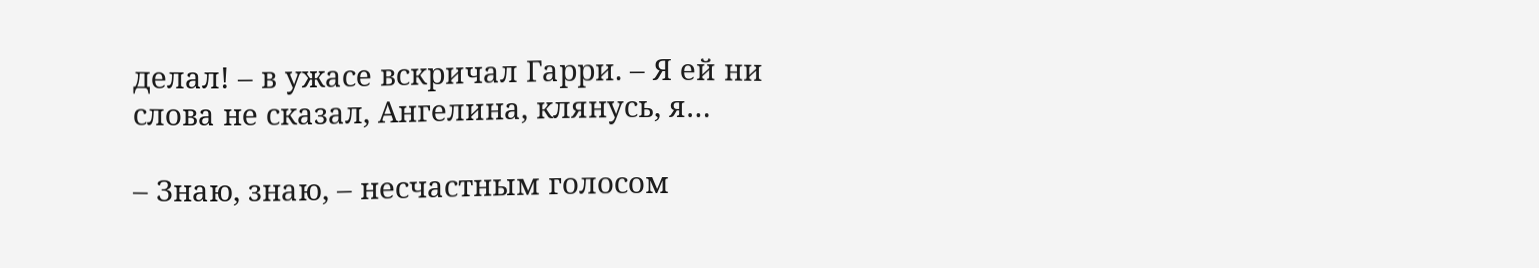делал! – в ужасе вскричал Гарри. – Я ей ни слова не сказал, Ангелина, клянусь, я…

– Знаю, знаю, – несчастным голосом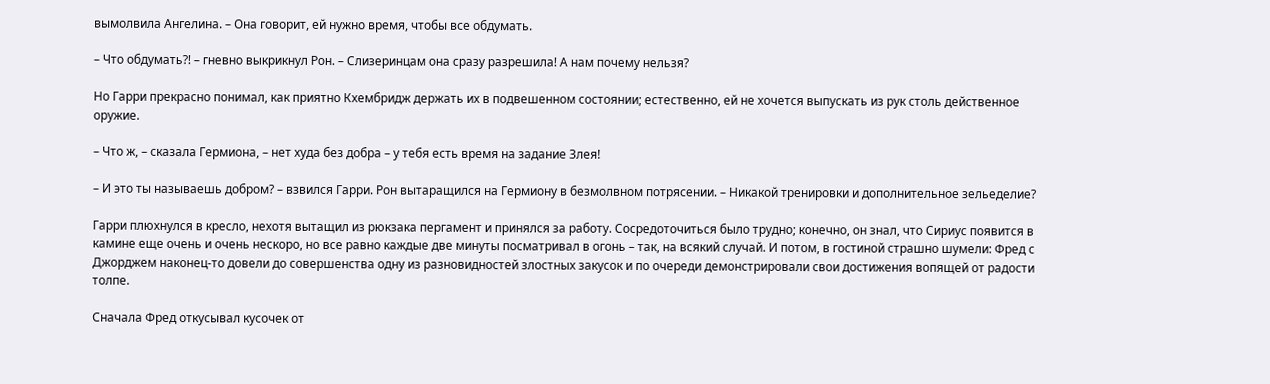вымолвила Ангелина. – Она говорит, ей нужно время, чтобы все обдумать.

– Что обдумать?! – гневно выкрикнул Рон. – Слизеринцам она сразу разрешила! А нам почему нельзя?

Но Гарри прекрасно понимал, как приятно Кхембридж держать их в подвешенном состоянии; естественно, ей не хочется выпускать из рук столь действенное оружие.

– Что ж, – сказала Гермиона, – нет худа без добра – у тебя есть время на задание Злея!

– И это ты называешь добром? – взвился Гарри. Рон вытаращился на Гермиону в безмолвном потрясении. – Никакой тренировки и дополнительное зельеделие?

Гарри плюхнулся в кресло, нехотя вытащил из рюкзака пергамент и принялся за работу. Сосредоточиться было трудно; конечно, он знал, что Сириус появится в камине еще очень и очень нескоро, но все равно каждые две минуты посматривал в огонь – так, на всякий случай. И потом, в гостиной страшно шумели: Фред с Джорджем наконец-то довели до совершенства одну из разновидностей злостных закусок и по очереди демонстрировали свои достижения вопящей от радости толпе.

Сначала Фред откусывал кусочек от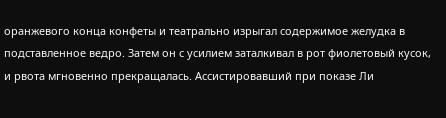оранжевого конца конфеты и театрально изрыгал содержимое желудка в подставленное ведро. Затем он с усилием заталкивал в рот фиолетовый кусок, и рвота мгновенно прекращалась. Ассистировавший при показе Ли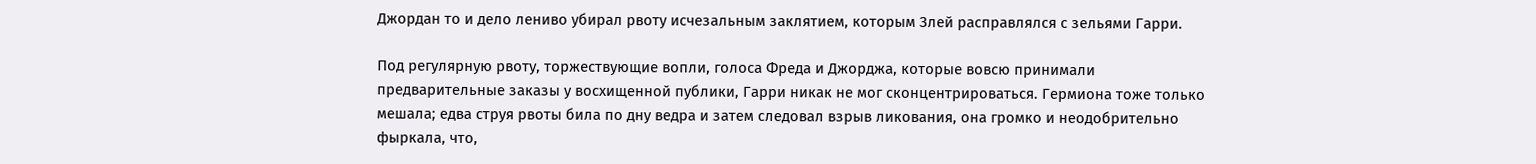Джордан то и дело лениво убирал рвоту исчезальным заклятием, которым Злей расправлялся с зельями Гарри.

Под регулярную рвоту, торжествующие вопли, голоса Фреда и Джорджа, которые вовсю принимали предварительные заказы у восхищенной публики, Гарри никак не мог сконцентрироваться. Гермиона тоже только мешала; едва струя рвоты била по дну ведра и затем следовал взрыв ликования, она громко и неодобрительно фыркала, что,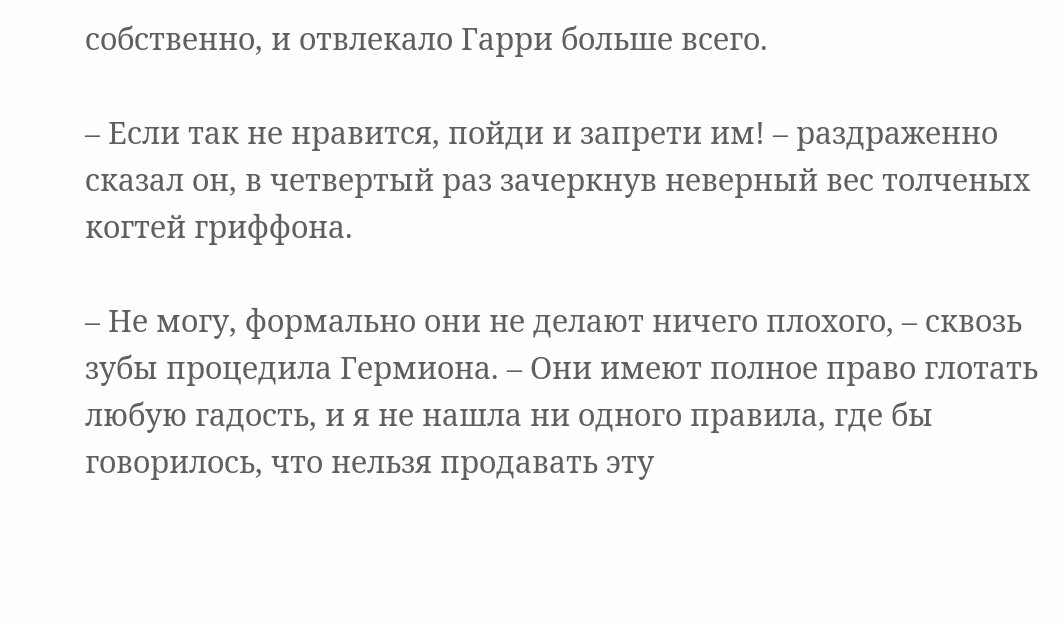собственно, и отвлекало Гарри больше всего.

– Если так не нравится, пойди и запрети им! – раздраженно сказал он, в четвертый раз зачеркнув неверный вес толченых когтей гриффона.

– Не могу, формально они не делают ничего плохого, – сквозь зубы процедила Гермиона. – Они имеют полное право глотать любую гадость, и я не нашла ни одного правила, где бы говорилось, что нельзя продавать эту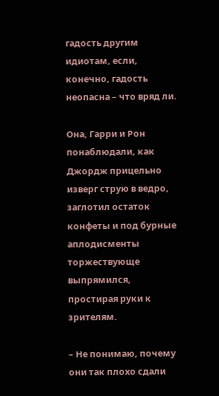гадость другим идиотам, если, конечно, гадость неопасна – что вряд ли.

Она, Гарри и Рон понаблюдали, как Джордж прицельно изверг струю в ведро, заглотил остаток конфеты и под бурные аплодисменты торжествующе выпрямился, простирая руки к зрителям.

– Не понимаю, почему они так плохо сдали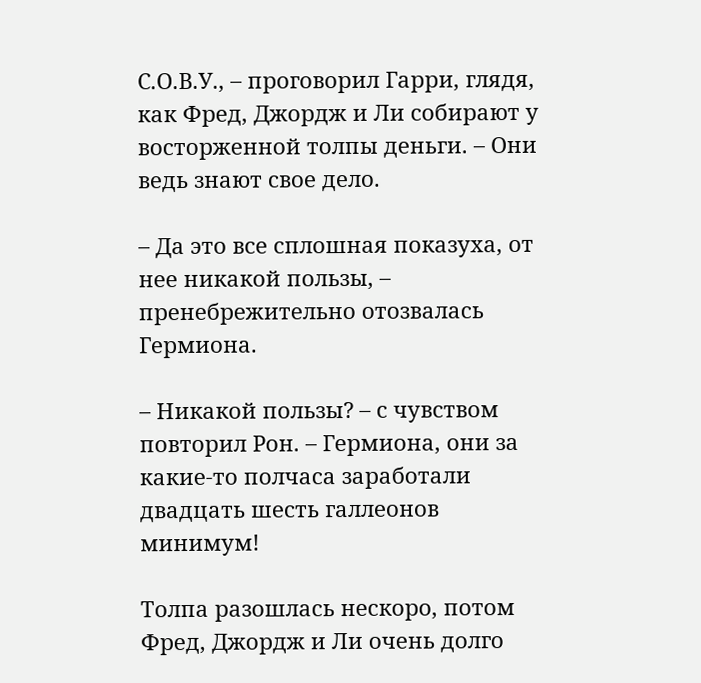С.О.В.У., – проговорил Гарри, глядя, как Фред, Джордж и Ли собирают у восторженной толпы деньги. – Они ведь знают свое дело.

– Да это все сплошная показуха, от нее никакой пользы, – пренебрежительно отозвалась Гермиона.

– Никакой пользы? – с чувством повторил Рон. – Гермиона, они за какие-то полчаса заработали двадцать шесть галлеонов минимум!

Толпа разошлась нескоро, потом Фред, Джордж и Ли очень долго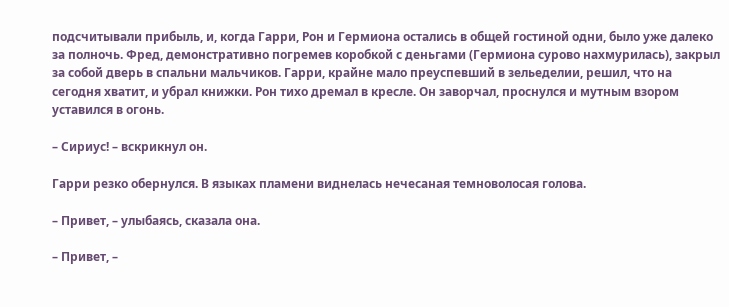подсчитывали прибыль, и, когда Гарри, Рон и Гермиона остались в общей гостиной одни, было уже далеко за полночь. Фред, демонстративно погремев коробкой с деньгами (Гермиона сурово нахмурилась), закрыл за собой дверь в спальни мальчиков. Гарри, крайне мало преуспевший в зельеделии, решил, что на сегодня хватит, и убрал книжки. Рон тихо дремал в кресле. Он заворчал, проснулся и мутным взором уставился в огонь.

– Сириус! – вскрикнул он.

Гарри резко обернулся. В языках пламени виднелась нечесаная темноволосая голова.

– Привет, – улыбаясь, сказала она.

– Привет, –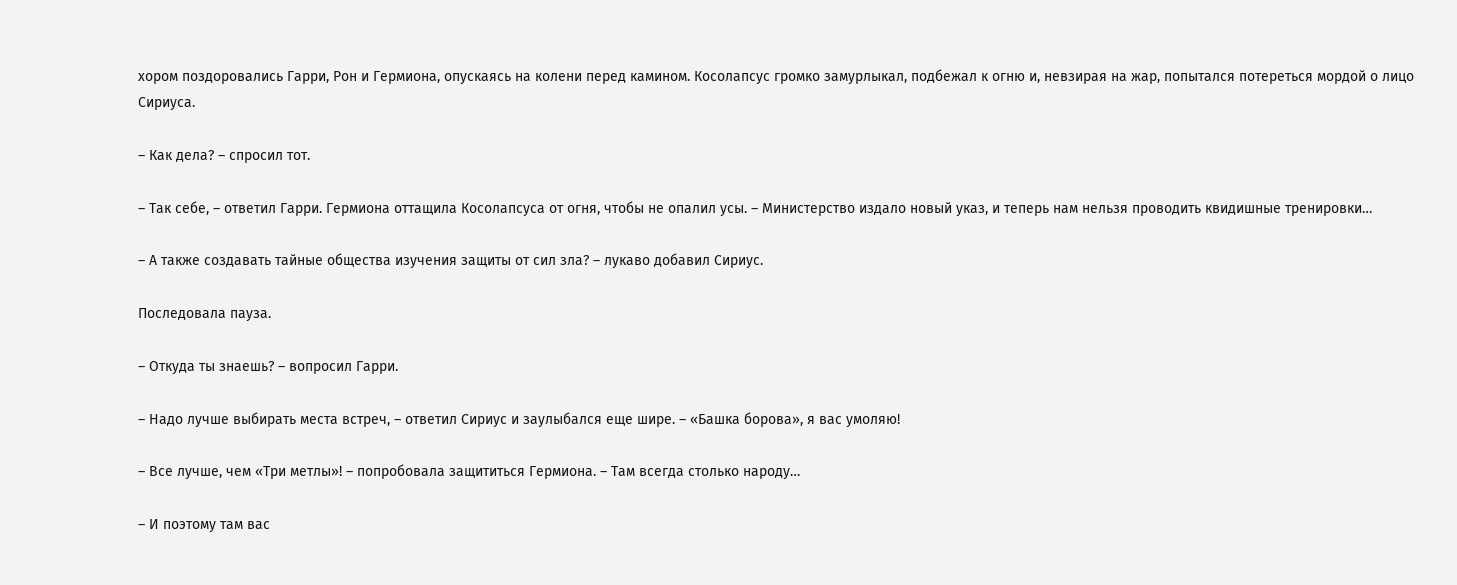хором поздоровались Гарри, Рон и Гермиона, опускаясь на колени перед камином. Косолапсус громко замурлыкал, подбежал к огню и, невзирая на жар, попытался потереться мордой о лицо Сириуса.

– Как дела? – спросил тот.

– Так себе, – ответил Гарри. Гермиона оттащила Косолапсуса от огня, чтобы не опалил усы. – Министерство издало новый указ, и теперь нам нельзя проводить квидишные тренировки…

– А также создавать тайные общества изучения защиты от сил зла? – лукаво добавил Сириус.

Последовала пауза.

– Откуда ты знаешь? – вопросил Гарри.

– Надо лучше выбирать места встреч, – ответил Сириус и заулыбался еще шире. – «Башка борова», я вас умоляю!

– Все лучше, чем «Три метлы»! – попробовала защититься Гермиона. – Там всегда столько народу…

– И поэтому там вас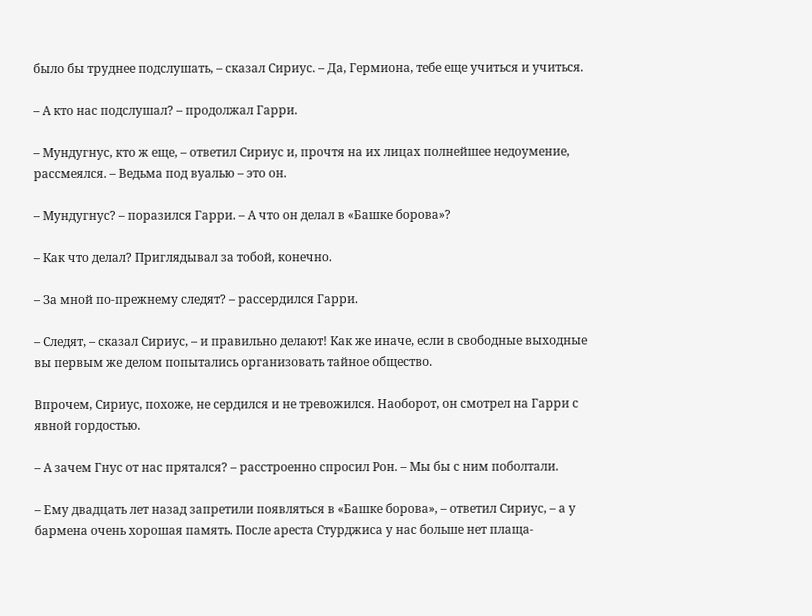было бы труднее подслушать, – сказал Сириус. – Да, Гермиона, тебе еще учиться и учиться.

– А кто нас подслушал? – продолжал Гарри.

– Мундугнус, кто ж еще, – ответил Сириус и, прочтя на их лицах полнейшее недоумение, рассмеялся. – Ведьма под вуалью – это он.

– Мундугнус? – поразился Гарри. – А что он делал в «Башке борова»?

– Как что делал? Приглядывал за тобой, конечно.

– За мной по-прежнему следят? – рассердился Гарри.

– Следят, – сказал Сириус, – и правильно делают! Как же иначе, если в свободные выходные вы первым же делом попытались организовать тайное общество.

Впрочем, Сириус, похоже, не сердился и не тревожился. Наоборот, он смотрел на Гарри с явной гордостью.

– А зачем Гнус от нас прятался? – расстроенно спросил Рон. – Мы бы с ним поболтали.

– Ему двадцать лет назад запретили появляться в «Башке борова», – ответил Сириус, – а у бармена очень хорошая память. После ареста Стурджиса у нас больше нет плаща-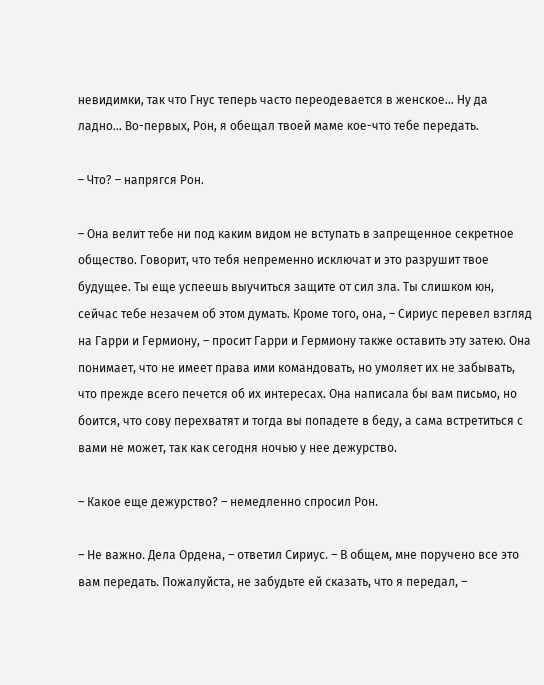невидимки, так что Гнус теперь часто переодевается в женское… Ну да ладно… Во-первых, Рон, я обещал твоей маме кое-что тебе передать.

– Что? – напрягся Рон.

– Она велит тебе ни под каким видом не вступать в запрещенное секретное общество. Говорит, что тебя непременно исключат и это разрушит твое будущее. Ты еще успеешь выучиться защите от сил зла. Ты слишком юн, сейчас тебе незачем об этом думать. Кроме того, она, – Сириус перевел взгляд на Гарри и Гермиону, – просит Гарри и Гермиону также оставить эту затею. Она понимает, что не имеет права ими командовать, но умоляет их не забывать, что прежде всего печется об их интересах. Она написала бы вам письмо, но боится, что сову перехватят и тогда вы попадете в беду, а сама встретиться с вами не может, так как сегодня ночью у нее дежурство.

– Какое еще дежурство? – немедленно спросил Рон.

– Не важно. Дела Ордена, – ответил Сириус. – В общем, мне поручено все это вам передать. Пожалуйста, не забудьте ей сказать, что я передал, –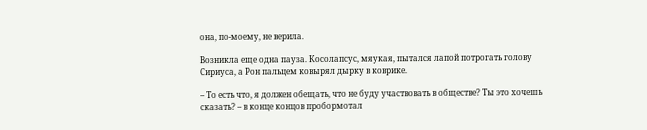она, по-моему, не верила.

Возникла еще одна пауза. Косолапсус, мяукая, пытался лапой потрогать голову Сириуса, а Рон пальцем ковырял дырку в коврике.

– То есть что, я должен обещать, что не буду участвовать в обществе? Ты это хочешь сказать? – в конце концов пробормотал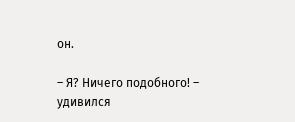он.

– Я? Ничего подобного! – удивился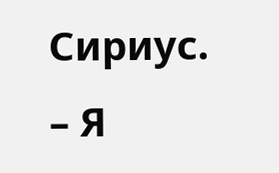Сириус. – Я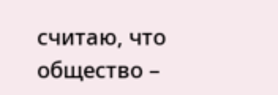считаю, что общество –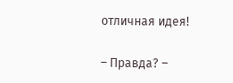отличная идея!

– Правда? –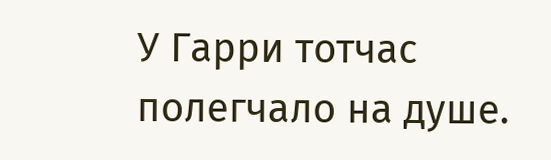У Гарри тотчас полегчало на душе.